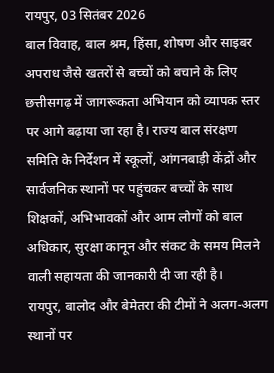रायपुर, 03 सितंबर 2026
बाल विवाह, बाल श्रम, हिंसा, शोषण और साइबर अपराध जैसे खतरों से बच्चों को बचाने के लिए छत्तीसगढ़ में जागरूकता अभियान को व्यापक स्तर पर आगे बढ़ाया जा रहा है। राज्य बाल संरक्षण समिति के निर्देशन में स्कूलों, आंगनबाड़ी केंद्रों और सार्वजनिक स्थानों पर पहुंचकर बच्चों के साथ शिक्षकों, अभिभावकों और आम लोगों को बाल अधिकार, सुरक्षा कानून और संकट के समय मिलने वाली सहायता की जानकारी दी जा रही है।
रायपुर, बालोद और बेमेतरा की टीमों ने अलग-अलग स्थानों पर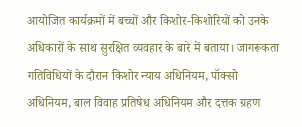आयोजित कार्यक्रमों में बच्चों और किशोर-किशोरियों को उनके अधिकारों के साथ सुरक्षित व्यवहार के बारे में बताया। जागरूकता गतिविधियों के दौरान किशोर न्याय अधिनियम, पॉक्सो अधिनियम, बाल विवाह प्रतिषेध अधिनियम और दत्तक ग्रहण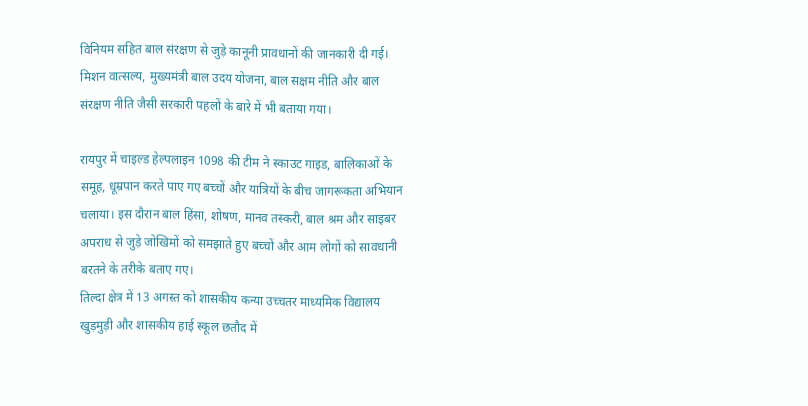विनियम सहित बाल संरक्षण से जुड़े कानूनी प्रावधानों की जानकारी दी गई। मिशन वात्सल्य, मुख्यमंत्री बाल उदय योजना, बाल सक्षम नीति और बाल संरक्षण नीति जैसी सरकारी पहलों के बारे में भी बताया गया।

रायपुर में चाइल्ड हेल्पलाइन 1098 की टीम ने स्काउट गाइड, बालिकाओं के समूह, धूम्रपान करते पाए गए बच्चों और यात्रियों के बीच जागरूकता अभियान चलाया। इस दौरान बाल हिंसा, शोषण, मानव तस्करी, बाल श्रम और साइबर अपराध से जुड़े जोखिमों को समझाते हुए बच्चों और आम लोगों को सावधानी बरतने के तरीके बताए गए।
तिल्दा क्षेत्र में 13 अगस्त को शासकीय कन्या उच्चतर माध्यमिक विद्यालय खुड़मुड़ी और शासकीय हाई स्कूल छतौद में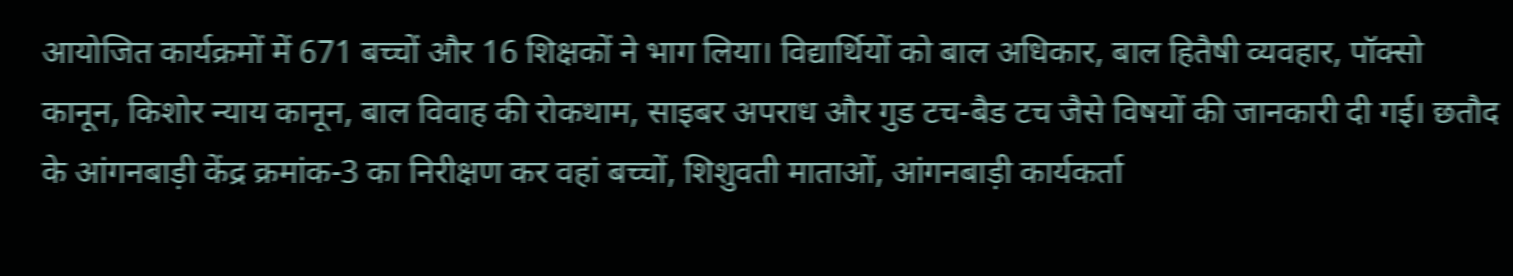आयोजित कार्यक्रमों में 671 बच्चों और 16 शिक्षकों ने भाग लिया। विद्यार्थियों को बाल अधिकार, बाल हितैषी व्यवहार, पॉक्सो कानून, किशोर न्याय कानून, बाल विवाह की रोकथाम, साइबर अपराध और गुड टच-बैड टच जैसे विषयों की जानकारी दी गई। छतौद के आंगनबाड़ी केंद्र क्रमांक-3 का निरीक्षण कर वहां बच्चों, शिशुवती माताओं, आंगनबाड़ी कार्यकर्ता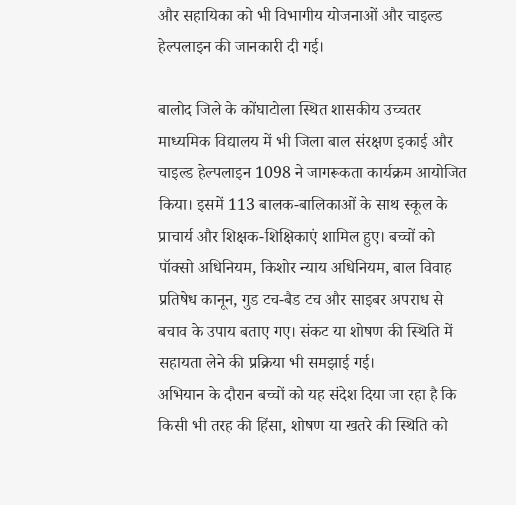और सहायिका को भी विभागीय योजनाओं और चाइल्ड हेल्पलाइन की जानकारी दी गई।

बालोद जिले के कोंघाटोला स्थित शासकीय उच्चतर माध्यमिक विद्यालय में भी जिला बाल संरक्षण इकाई और चाइल्ड हेल्पलाइन 1098 ने जागरूकता कार्यक्रम आयोजित किया। इसमें 113 बालक-बालिकाओं के साथ स्कूल के प्राचार्य और शिक्षक-शिक्षिकाएं शामिल हुए। बच्चों को पॉक्सो अधिनियम, किशोर न्याय अधिनियम, बाल विवाह प्रतिषेध कानून, गुड टच-बैड टच और साइबर अपराध से बचाव के उपाय बताए गए। संकट या शोषण की स्थिति में सहायता लेने की प्रक्रिया भी समझाई गई।
अभियान के दौरान बच्चों को यह संदेश दिया जा रहा है कि किसी भी तरह की हिंसा, शोषण या खतरे की स्थिति को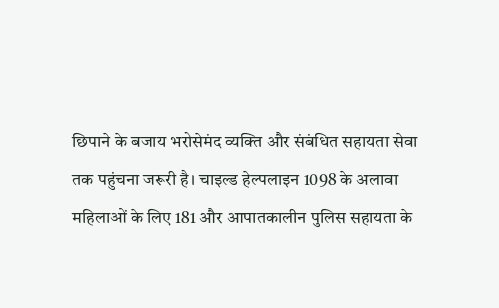छिपाने के बजाय भरोसेमंद व्यक्ति और संबंधित सहायता सेवा तक पहुंचना जरूरी है। चाइल्ड हेल्पलाइन 1098 के अलावा महिलाओं के लिए 181 और आपातकालीन पुलिस सहायता के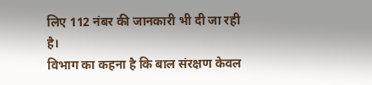लिए 112 नंबर की जानकारी भी दी जा रही है।
विभाग का कहना है कि बाल संरक्षण केवल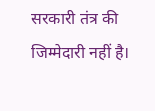सरकारी तंत्र की जिम्मेदारी नहीं है।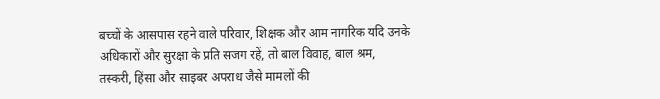बच्चों के आसपास रहने वाले परिवार, शिक्षक और आम नागरिक यदि उनके अधिकारों और सुरक्षा के प्रति सजग रहें, तो बाल विवाह, बाल श्रम, तस्करी, हिंसा और साइबर अपराध जैसे मामलों की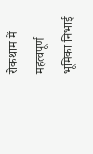रोकथाम में महत्वपूर्ण भूमिका निभाई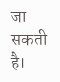जा सकती है।